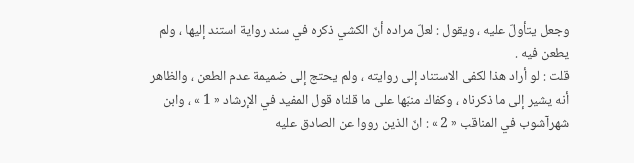وجعل يتأولّ عليه ، ويقول : لعلّ مراده أنّ الكشي ذكره في سند رواية استند إليها ، ولم يطعن فيه .
قلت : لو أراد هذا لكفى الاستناد إلى روايته ، ولم يحتج إلى ضميمة عدم الطعن ، والظاهر أنه يشير إلى ما ذكرناه ، وكفاك منبّها على ما قلناه قول المفيد في الإرشاد « 1 » ، وابن شهرآشوب في المناقب « 2 » : انّ الذين رووا عن الصادق عليه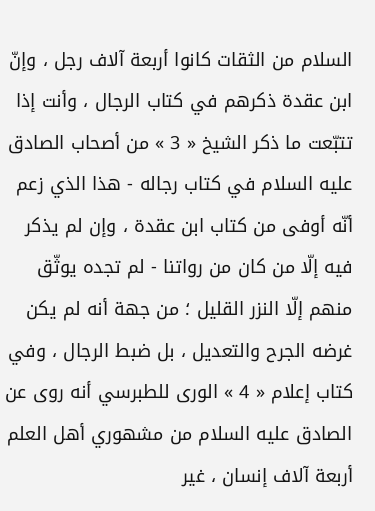السلام من الثقات كانوا أربعة آلاف رجل ، وإنّ ابن عقدة ذكرهم في كتاب الرجال ، وأنت إذا تتبّعت ما ذكر الشيخ « 3 » من أصحاب الصادق عليه السلام في كتاب رجاله - هذا الذي زعم أنّه أوفى من كتاب ابن عقدة ، وإن لم يذكر فيه إلّا من كان من رواتنا - لم تجده يوثّق منهم إلّا النزر القليل ؛ من جهة أنه لم يكن غرضه الجرح والتعديل ، بل ضبط الرجال ، وفي كتاب إعلام « 4 » الورى للطبرسي أنه روى عن الصادق عليه السلام من مشهوري أهل العلم أربعة آلاف إنسان ، غير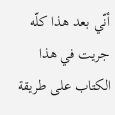أنّي بعد هذا كلّه جريت في هذا الكتاب على طريقة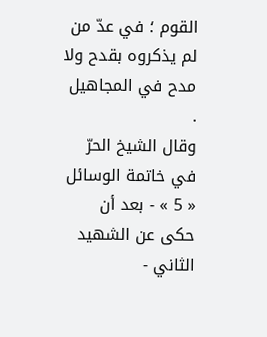القوم ؛ في عدّ من لم يذكروه بقدح ولا مدح في المجاهيل .
وقال الشيخ الحرّ في خاتمة الوسائل « 5 » - بعد أن حكى عن الشهيد الثاني -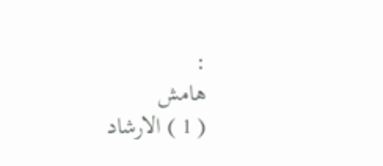:
هامش
( 1 ) الارشاد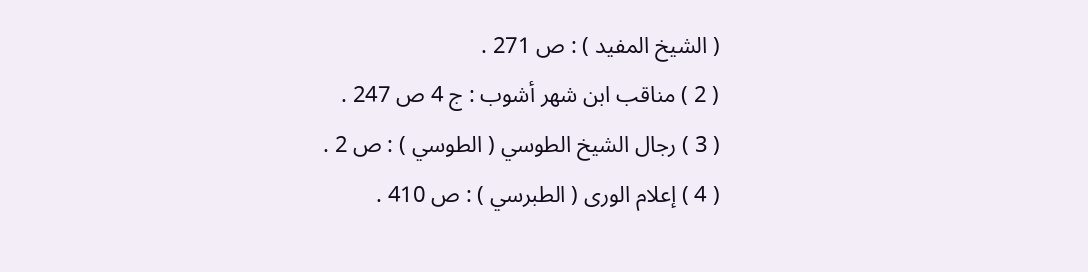( الشيخ المفيد ) : ص 271 .
( 2 ) مناقب ابن شهر أشوب : ج 4 ص 247 .
( 3 ) رجال الشيخ الطوسي ( الطوسي ) : ص 2 .
( 4 ) إعلام الورى ( الطبرسي ) : ص 410 .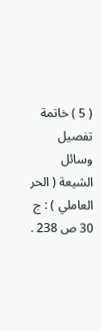( 5 ) خاتمة تفصيل وسائل الشيعة ( الحر العاملي ) : ج 30 ص 238 .